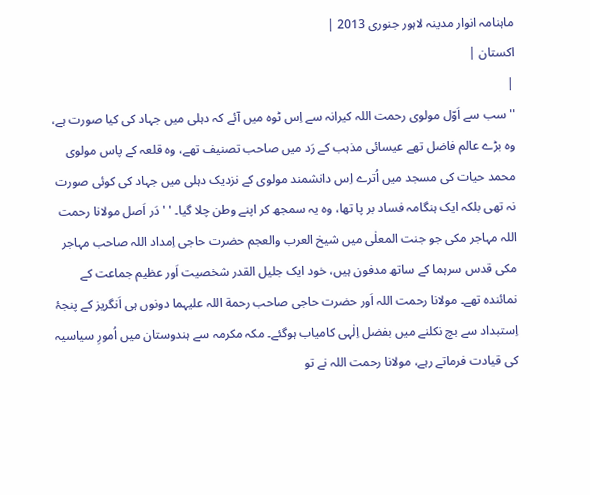ماہنامہ انوار مدینہ لاہور جنوری 2013 |
اكستان |
|
''سب سے اَوّل مولوی رحمت اللہ کیرانہ سے اِس ٹوہ میں آئے کہ دہلی میں جہاد کی کیا صورت ہے، وہ بڑے عالم فاضل تھے عیسائی مذہب کے رَد میں صاحب تصنیف تھے، وہ قلعہ کے پاس مولوی محمد حیات کی مسجد میں اُترے اِس دانشمند مولوی کے نزدیک دہلی میں جہاد کی کوئی صورت نہ تھی بلکہ ایک ہنگامہ فساد بر پا تھا، وہ یہ سمجھ کر اپنے وطن چلا گیا۔ ' ' دَر اَصل مولانا رحمت اللہ مہاجر مکی جو جنت المعلٰی میں شیخ العرب والعجم حضرت حاجی اِمداد اللہ صاحب مہاجر مکی قدس سرہما کے ساتھ مدفون ہیں، خود ایک جلیل القدر شخصیت اَور عظیم جماعت کے نمائندہ تھے۔ مولانا رحمت اللہ اَور حضرت حاجی صاحب رحمة اللہ علیہما دونوں ہی اَنگریز کے پنجۂ اِستبداد سے بچ نکلنے میں بفضل اِلٰہی کامیاب ہوگئے۔ مکہ مکرمہ سے ہندوستان میں اُمورِ سیاسیہ کی قیادت فرماتے رہے، مولانا رحمت اللہ نے تو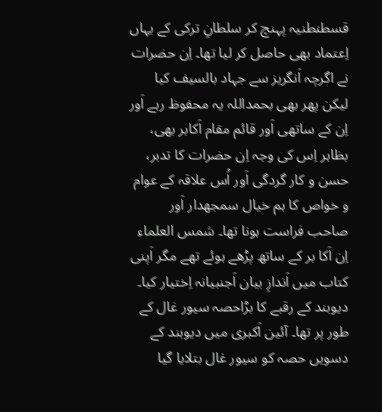قسطنطنیہ پہنچ کر سلطانِ ترکی کے یہاں اِعتماد بھی حاصل کر لیا تھا۔ اِن حضرات نے اگرچہ اَنگریز سے جہاد بالسیف کیا لیکن پھر بھی بحمداللہ یہ محفوظ رہے اَور اِن کے ساتھی اَور قائم مقام اَکابر بھی، بظاہر اِس کی وجہ اِن حضرات کا تدبر، حسن و کار گردگی اَور اُس علاقہ کے عوام و خواص کا ہم خیال سمجھدار اَور صاحب فراست ہونا تھا۔ شمس العلماء اِن اَکا بر کے ساتھ پڑھے ہوئے تھے مگر اَپنی کتاب میں اَندازِ بیان اَجنبیانہ اِختیار کیا۔ دیوبند کے رقبے کا بڑاحصہ سیور غال کے طور پر تھا۔ آئین اَکبری میں دیوبند کے دسویں حصہ کو سیور غال بتلایا گیا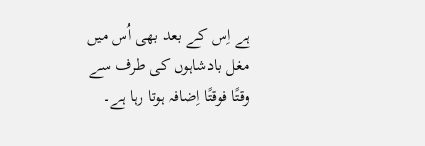ہے اِس کے بعد بھی اُس میں مغل بادشاہوں کی طرف سے وقتًا فوقتًا اِضافہ ہوتا رہا ہے۔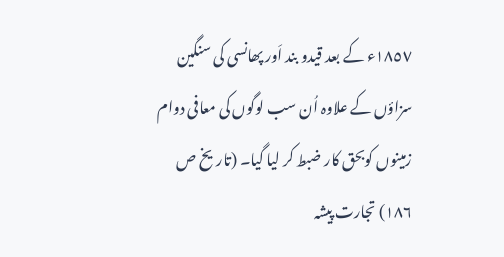١٨٥٧ء کے بعد قیدو بند اَور پھانسی کی سنگین سزاؤں کے علاوہ اُن سب لوگوں کی معافی دوام زمینوں کوبحق کار ضبط کر لیا گیا۔ (تاریخ ص ١٨٦) تجارت پیشہ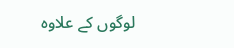لوگوں کے علاوہ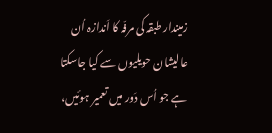زمیندار طبقہ کی مرفّہ کا اَندازہ اُن عالیشان حویلیوں سے کیا جاسکتا ہے جو اُس دَور میں تعمیر ہوئیں،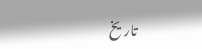تاریخ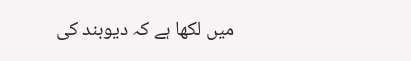میں لکھا ہے کہ دیوبند کی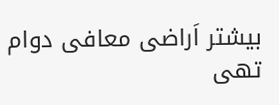بیشتر اَراضی معافی دوام تھی